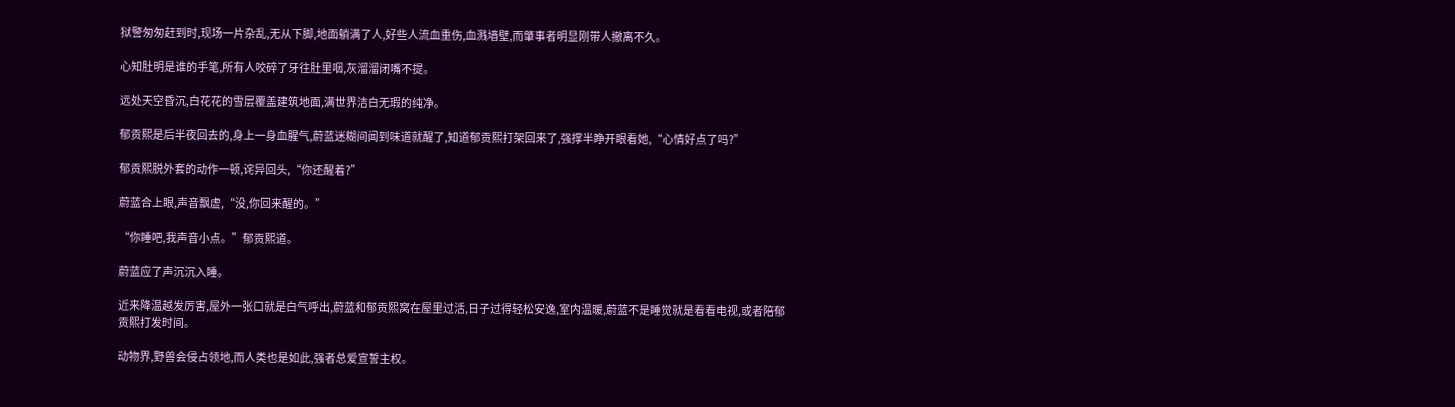狱警匆匆赶到时,现场一片杂乱,无从下脚,地面躺满了人,好些人流血重伤,血溅墙壁,而肇事者明显刚带人撤离不久。

心知肚明是谁的手笔,所有人咬碎了牙往肚里咽,灰溜溜闭嘴不提。

远处天空昏沉,白花花的雪层覆盖建筑地面,满世界洁白无瑕的纯净。

郁贡熙是后半夜回去的,身上一身血腥气,蔚蓝迷糊间闻到味道就醒了,知道郁贡熙打架回来了,强撑半睁开眼看她,“心情好点了吗?”

郁贡熙脱外套的动作一顿,诧异回头,“你还醒着?”

蔚蓝合上眼,声音飘虚,“没,你回来醒的。”

“你睡吧,我声音小点。”郁贡熙道。

蔚蓝应了声沉沉入睡。

近来降温越发厉害,屋外一张口就是白气呼出,蔚蓝和郁贡熙窝在屋里过活,日子过得轻松安逸,室内温暖,蔚蓝不是睡觉就是看看电视,或者陪郁贡熙打发时间。

动物界,野兽会侵占领地,而人类也是如此,强者总爱宣誓主权。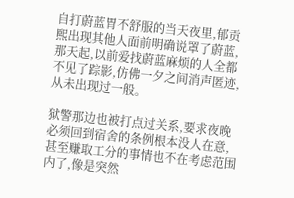自打蔚蓝胃不舒服的当天夜里,郁贡熙出现其他人面前明确说罩了蔚蓝,那天起,以前爱找蔚蓝麻烦的人全都不见了踪影,仿佛一夕之间消声匿迹,从未出现过一般。

狱警那边也被打点过关系,要求夜晚必须回到宿舍的条例根本没人在意,甚至赚取工分的事情也不在考虑范围内了,像是突然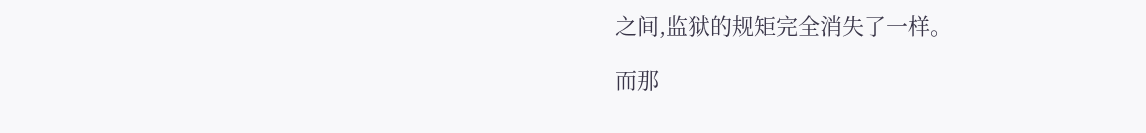之间,监狱的规矩完全消失了一样。

而那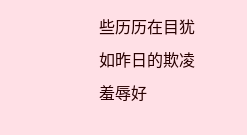些历历在目犹如昨日的欺凌羞辱好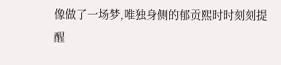像做了一场梦,唯独身侧的郁贡熙时时刻刻提醒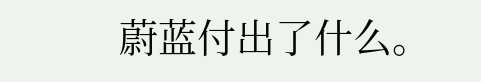蔚蓝付出了什么。